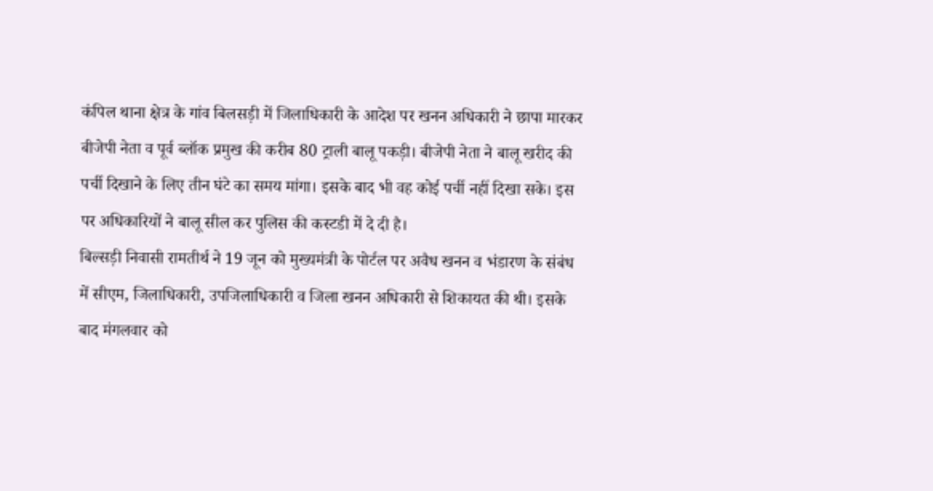कंपिल थाना क्षेत्र के गांव बिलसड़ी में जिलाधिकारी के आदेश पर खनन अधिकारी ने छापा मारकर बीजेपी नेता व पूर्व ब्लॉक प्रमुख की करीब 80 ट्राली बालू पकड़ी। बीजेपी नेता ने बालू खरीद की पर्ची दिखाने के लिए तीन घंटे का समय मांगा। इसके बाद भी वह कोई पर्ची नहीं दिखा सके। इस पर अधिकारियों ने बालू सील कर पुलिस की कस्टडी में दे दी है।
बिल्सड़ी निवासी रामतीर्थ ने 19 जून को मुख्यमंत्री के पोर्टल पर अवैध खनन व भंडारण के संबंध में सीएम, जिलाधिकारी, उपजिलाधिकारी व जिला खनन अधिकारी से शिकायत की थी। इसके बाद मंगलवार को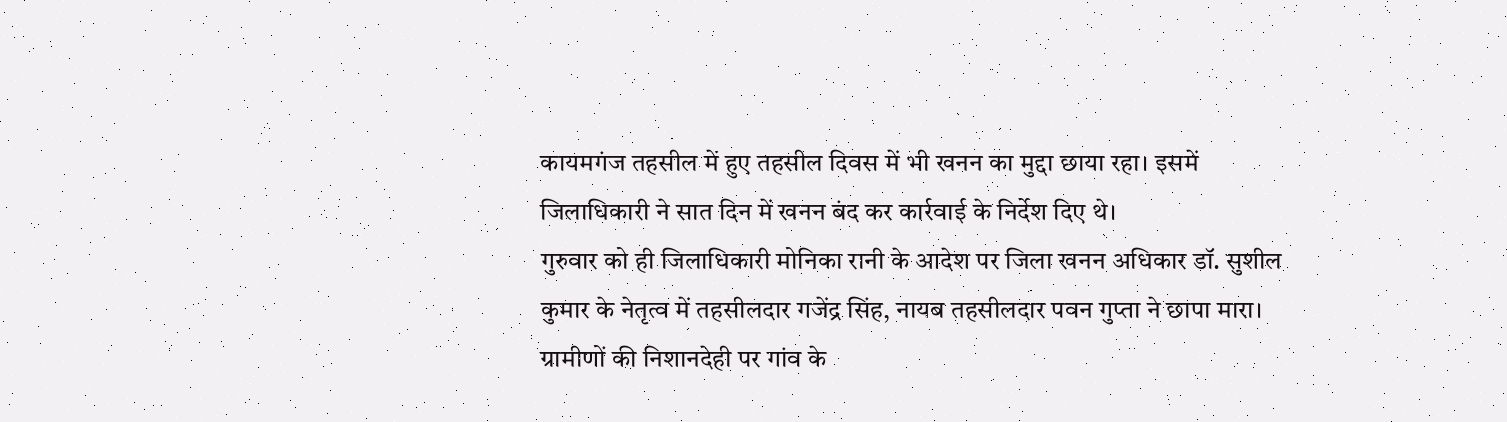कायमगंज तहसील में हुए तहसील दिवस में भी खनन का मुद्दा छाया रहा। इसमें जिलाधिकारी ने सात दिन में खनन बंद कर कार्रवाई के निर्देश दिए थे।
गुरुवार को ही जिलाधिकारी मोनिका रानी के आदेश पर जिला खनन अधिकार डॉ. सुशील कुमार के नेतृत्व में तहसीलदार गजेंद्र सिंह, नायब तहसीलदार पवन गुप्ता ने छापा मारा। ग्रामीणों की निशानदेही पर गांव के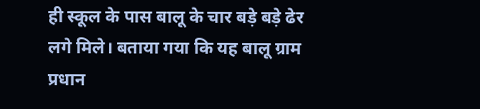ही स्कूल के पास बालू के चार बड़े बड़े ढेर लगे मिले। बताया गया कि यह बालू ग्राम प्रधान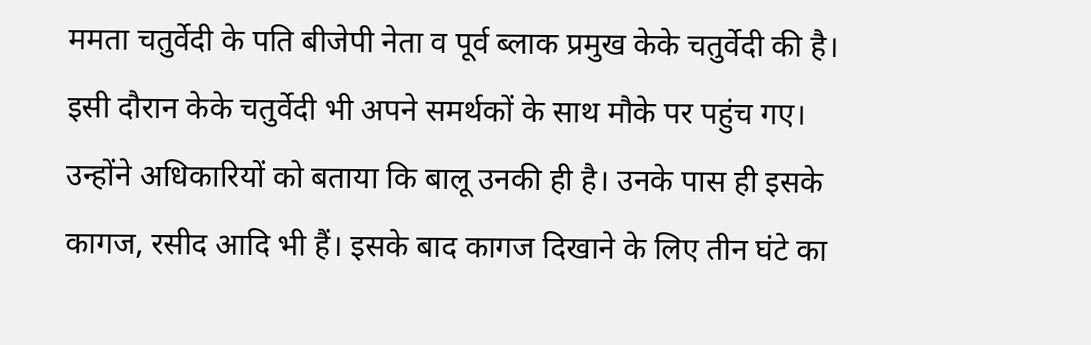ममता चतुर्वेदी के पति बीजेपी नेता व पूर्व ब्लाक प्रमुख केके चतुर्वेदी की है।
इसी दौरान केके चतुर्वेदी भी अपने समर्थकों के साथ मौके पर पहुंच गए। उन्होंने अधिकारियों को बताया कि बालू उनकी ही है। उनके पास ही इसके कागज, रसीद आदि भी हैं। इसके बाद कागज दिखाने के लिए तीन घंटे का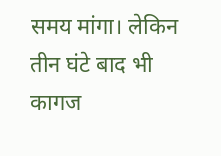समय मांगा। लेकिन तीन घंटे बाद भी कागज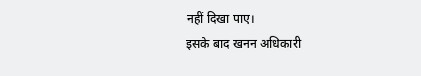नहीं दिखा पाए।
इसके बाद खनन अधिकारी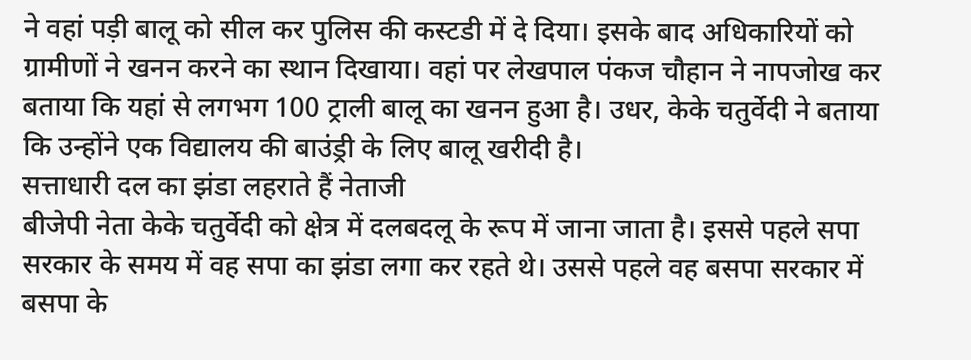ने वहां पड़ी बालू को सील कर पुलिस की कस्टडी में दे दिया। इसके बाद अधिकारियों को ग्रामीणों ने खनन करने का स्थान दिखाया। वहां पर लेखपाल पंकज चौहान ने नापजोख कर बताया कि यहां से लगभग 100 ट्राली बालू का खनन हुआ है। उधर, केके चतुर्वेदी ने बताया कि उन्होंने एक विद्यालय की बाउंड्री के लिए बालू खरीदी है।
सत्ताधारी दल का झंडा लहराते हैं नेताजी
बीजेपी नेता केके चतुर्वेदी को क्षेत्र में दलबदलू के रूप में जाना जाता है। इससे पहले सपा सरकार के समय में वह सपा का झंडा लगा कर रहते थे। उससे पहले वह बसपा सरकार में बसपा के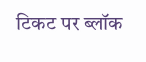टिकट पर ब्लॉक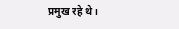प्रमुख रहे थे।